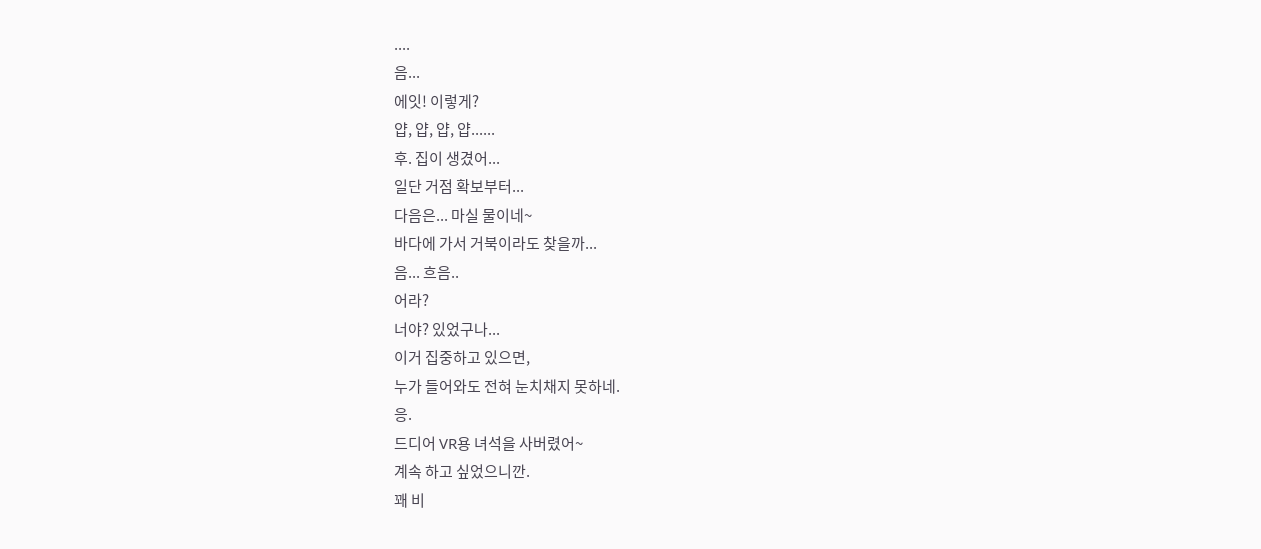....
음...
에잇! 이렇게?
얍, 얍, 얍, 얍......
후. 집이 생겼어...
일단 거점 확보부터...
다음은... 마실 물이네~
바다에 가서 거북이라도 찾을까...
음... 흐음..
어라?
너야? 있었구나...
이거 집중하고 있으면,
누가 들어와도 전혀 눈치채지 못하네.
응.
드디어 VR용 녀석을 사버렸어~
계속 하고 싶었으니깐.
꽤 비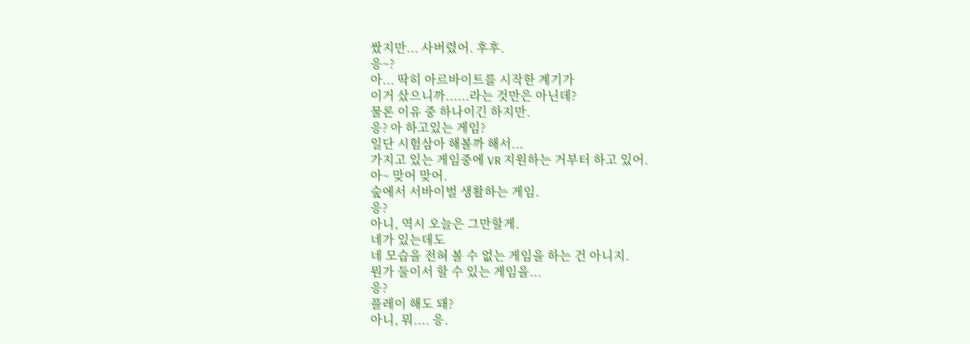쌌지만... 사버렸어. 후후.
응~?
아... 딱히 아르바이트를 시작한 계기가
이거 샀으니까......라는 것만은 아닌데?
물론 이유 중 하나이긴 하지만.
응? 아 하고있는 게임?
일단 시험삼아 해볼까 해서...
가지고 있는 게임중에 VR 지원하는 거부터 하고 있어.
아~ 맞어 맞어.
숲에서 서바이벌 생활하는 게임.
응?
아니, 역시 오늘은 그만할게.
네가 있는데도
네 모습을 전혀 볼 수 없는 게임을 하는 건 아니지.
뭔가 둘이서 할 수 있는 게임을...
응?
플레이 해도 돼?
아니, 뭐.... 응.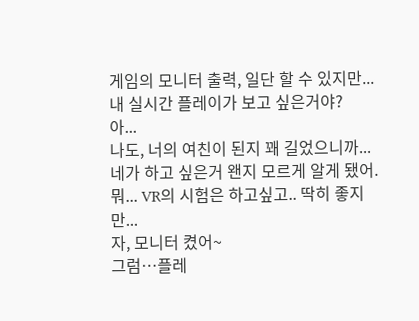게임의 모니터 출력, 일단 할 수 있지만...
내 실시간 플레이가 보고 싶은거야?
아...
나도, 너의 여친이 된지 꽤 길었으니까...
네가 하고 싶은거 왠지 모르게 알게 됐어.
뭐... VR의 시험은 하고싶고.. 딱히 좋지만...
자, 모니터 켰어~
그럼…플레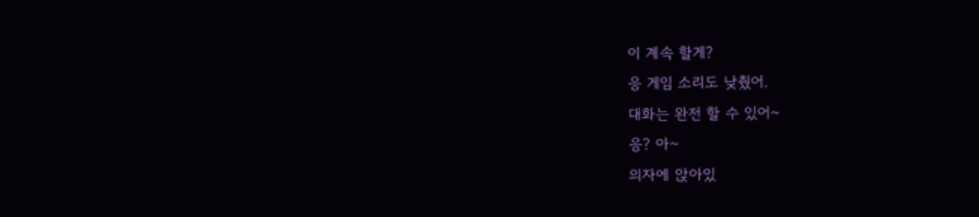이 계속 할게?
응 게임 소리도 낮췄어.
대화는 완전 할 수 있어~
응? 아~
의자에 앉아있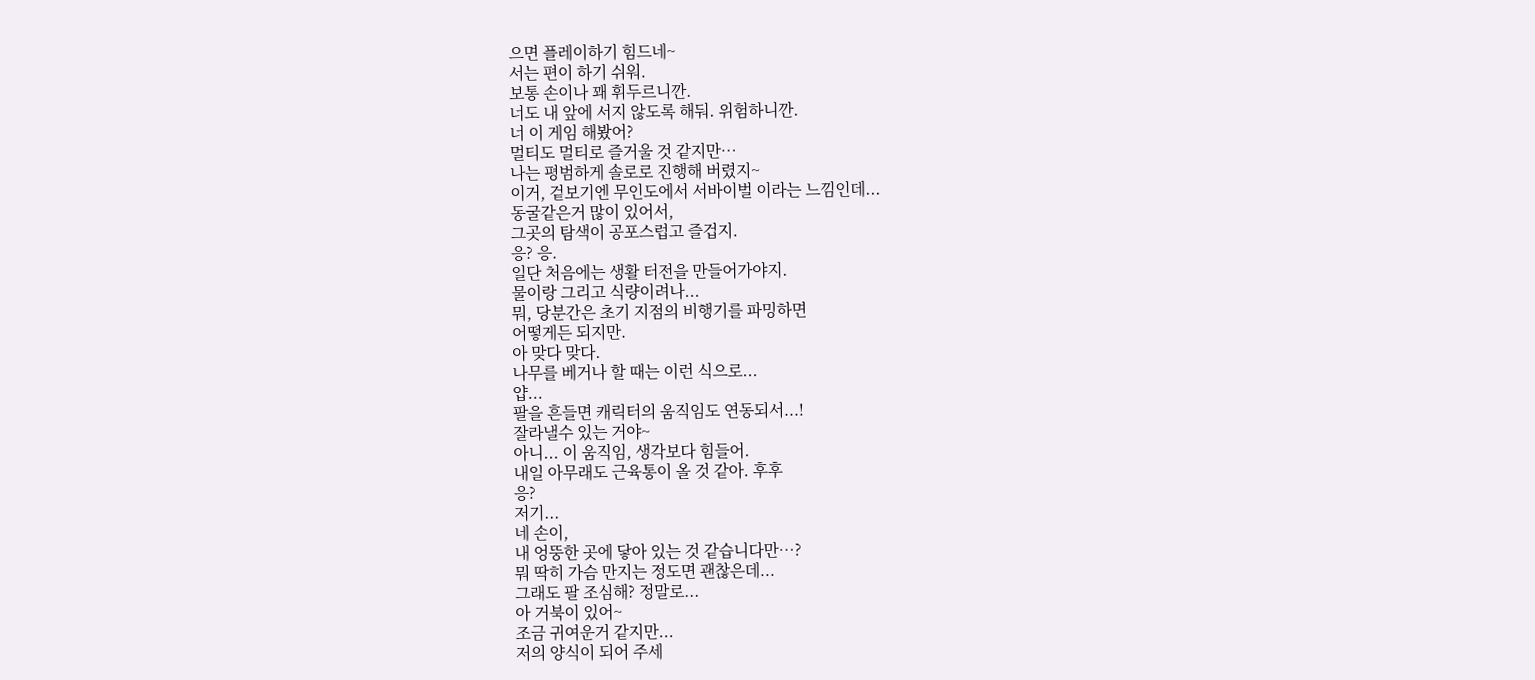으면 플레이하기 힘드네~
서는 편이 하기 쉬워.
보통 손이나 꽤 휘두르니깐.
너도 내 앞에 서지 않도록 해둬. 위험하니깐.
너 이 게임 해봤어?
멀티도 멀티로 즐거울 것 같지만…
나는 평범하게 솔로로 진행해 버렸지~
이거, 겉보기엔 무인도에서 서바이벌 이라는 느낌인데...
동굴같은거 많이 있어서,
그곳의 탐색이 공포스럽고 즐겁지.
응? 응.
일단 처음에는 생활 터전을 만들어가야지.
물이랑 그리고 식량이려나...
뭐, 당분간은 초기 지점의 비행기를 파밍하면
어떻게든 되지만.
아 맞다 맞다.
나무를 베거나 할 때는 이런 식으로...
얍...
팔을 흔들면 캐릭터의 움직임도 연동되서...!
잘라낼수 있는 거야~
아니... 이 움직임, 생각보다 힘들어.
내일 아무래도 근육통이 올 것 같아. 후후
응?
저기...
네 손이,
내 엉뚱한 곳에 닿아 있는 것 같습니다만…?
뭐 딱히 가슴 만지는 정도면 괜찮은데...
그래도 팔 조심해? 정말로...
아 거북이 있어~
조금 귀여운거 같지만...
저의 양식이 되어 주세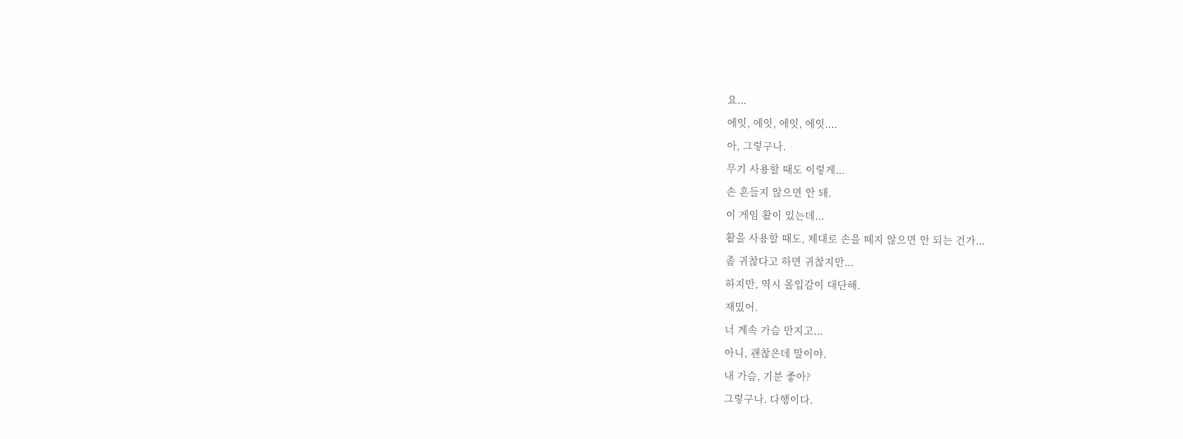요...
에잇, 에잇, 에잇, 에잇....
아, 그렇구나.
무기 사용할 때도 이렇게...
손 흔들지 않으면 안 돼.
이 게임 활이 있는데...
활을 사용할 때도, 제대로 손을 떼지 않으면 안 되는 건가...
좀 귀찮다고 하면 귀찮지만...
하지만, 역시 몰입감이 대단해.
재밌어.
너 계속 가슴 만지고...
아니, 괜찮은데 말이야.
내 가슴, 기분 좋아?
그렇구나. 다행이다.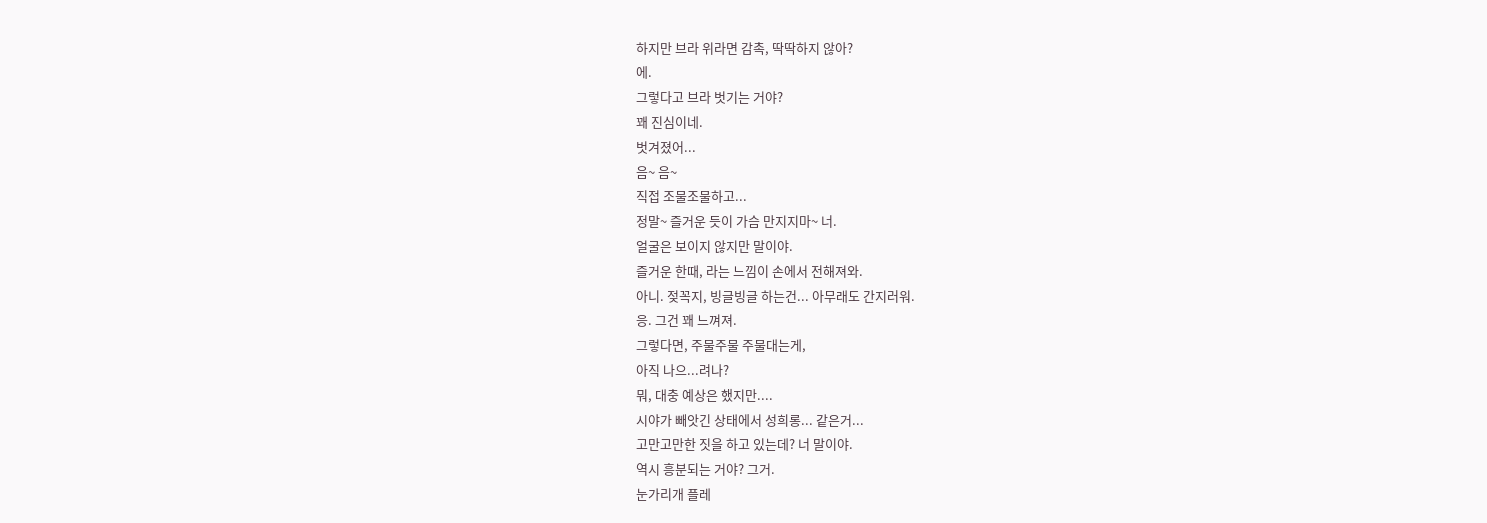하지만 브라 위라면 감촉, 딱딱하지 않아?
에.
그렇다고 브라 벗기는 거야?
꽤 진심이네.
벗겨졌어...
음~ 음~
직접 조물조물하고...
정말~ 즐거운 듯이 가슴 만지지마~ 너.
얼굴은 보이지 않지만 말이야.
즐거운 한때, 라는 느낌이 손에서 전해져와.
아니. 젖꼭지, 빙글빙글 하는건... 아무래도 간지러워.
응. 그건 꽤 느껴져.
그렇다면, 주물주물 주물대는게,
아직 나으...려나?
뭐, 대충 예상은 했지만....
시야가 빼앗긴 상태에서 성희롱... 같은거...
고만고만한 짓을 하고 있는데? 너 말이야.
역시 흥분되는 거야? 그거.
눈가리개 플레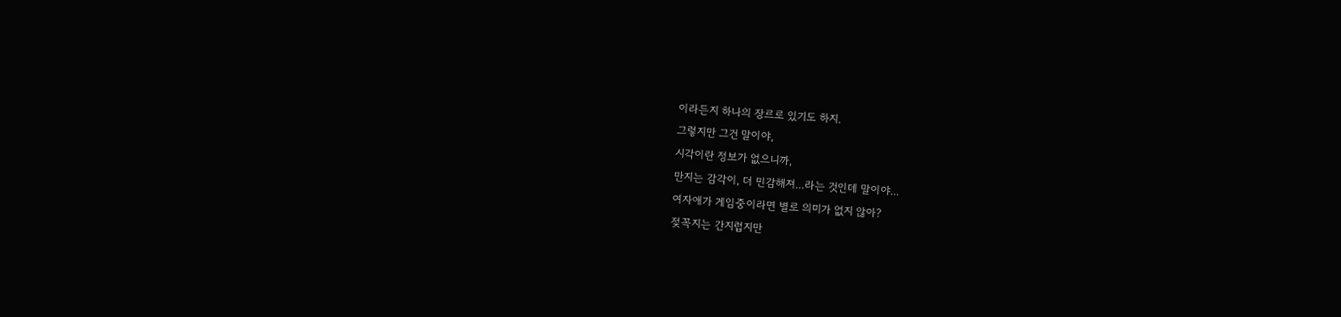이라든지 하나의 장르로 있기도 하지.
그렇지만 그건 말이야,
시각이란 정보가 없으니까,
만지는 감각이, 더 민감해져...라는 것인데 말이야...
여자애가 게임중이라면 별로 의미가 없지 않아?
젖꼭지는 간지럽지만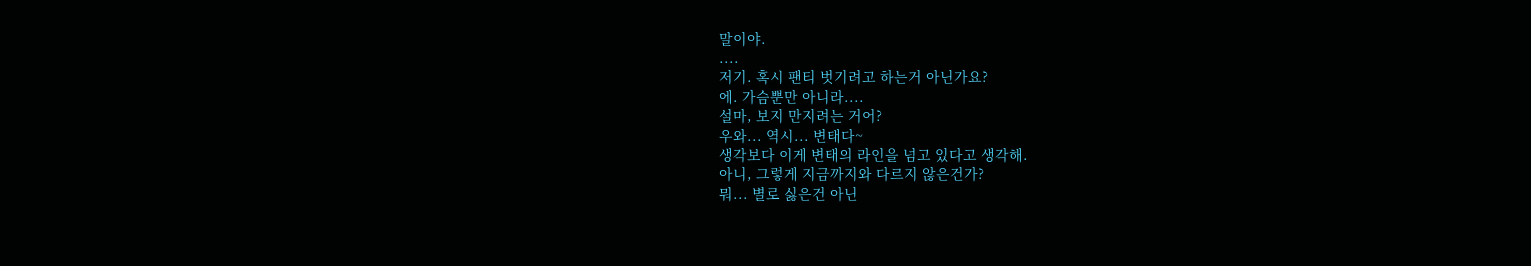말이야.
....
저기. 혹시 팬티 벗기려고 하는거 아닌가요?
에. 가슴뿐만 아니라....
설마, 보지 만지려는 거어?
우와... 역시... 변태다~
생각보다 이게 변태의 라인을 넘고 있다고 생각해.
아니, 그렇게 지금까지와 다르지 않은건가?
뭐... 별로 싫은건 아닌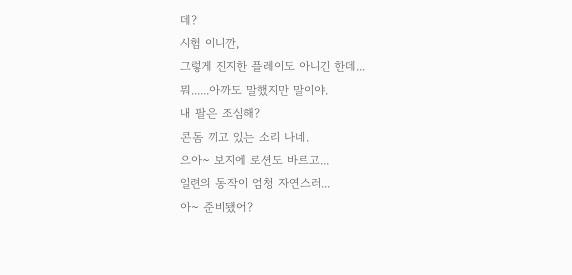데?
시험 이니깐,
그렇게 진지한 플레이도 아니긴 한데...
뭐......아까도 말했지만 말이야.
내 팔은 조심해?
콘돔 끼고 있는 소리 나네.
으아~ 보지에 로션도 바르고...
일련의 동작이 엄청 자연스러...
아~ 준비됐어?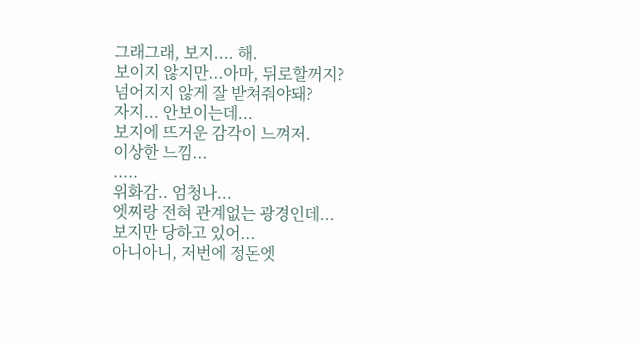그래그래, 보지.... 해.
보이지 않지만...아마, 뒤로할꺼지?
넘어지지 않게 잘 받쳐줘야돼?
자지... 안보이는데...
보지에 뜨거운 감각이 느껴저.
이상한 느낌...
.....
위화감.. 엄청나...
엣찌랑 전혀 관계없는 광경인데...
보지만 당하고 있어...
아니아니, 저번에 정돈엣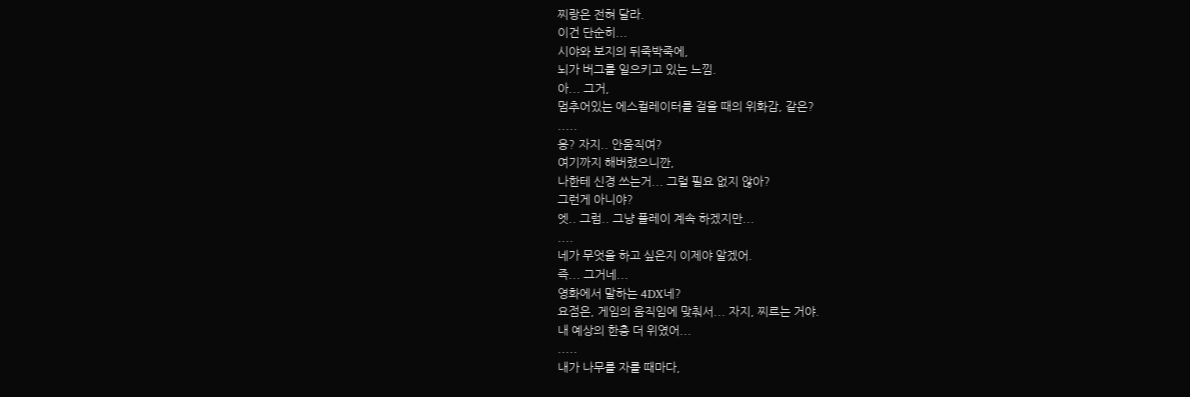찌랑은 전혀 달라.
이건 단순히...
시야와 보지의 뒤죽박죽에,
뇌가 버그를 일으키고 있는 느낌.
아... 그거,
멈추어있는 에스컬레이터를 걸을 때의 위화감, 같은?
.....
응? 자지.. 안움직여?
여기까지 해버렸으니깐,
나한테 신경 쓰는거... 그럴 필요 없지 않아?
그런게 아니야?
엣.. 그럼.. 그냥 플레이 계속 하겠지만...
....
네가 무엇을 하고 싶은지 이제야 알겠어.
즉... 그거네...
영화에서 말하는 4DX네?
요점은, 게임의 움직임에 맞춰서... 자지, 찌르는 거야.
내 예상의 한층 더 위였어...
.....
내가 나무를 자를 때마다,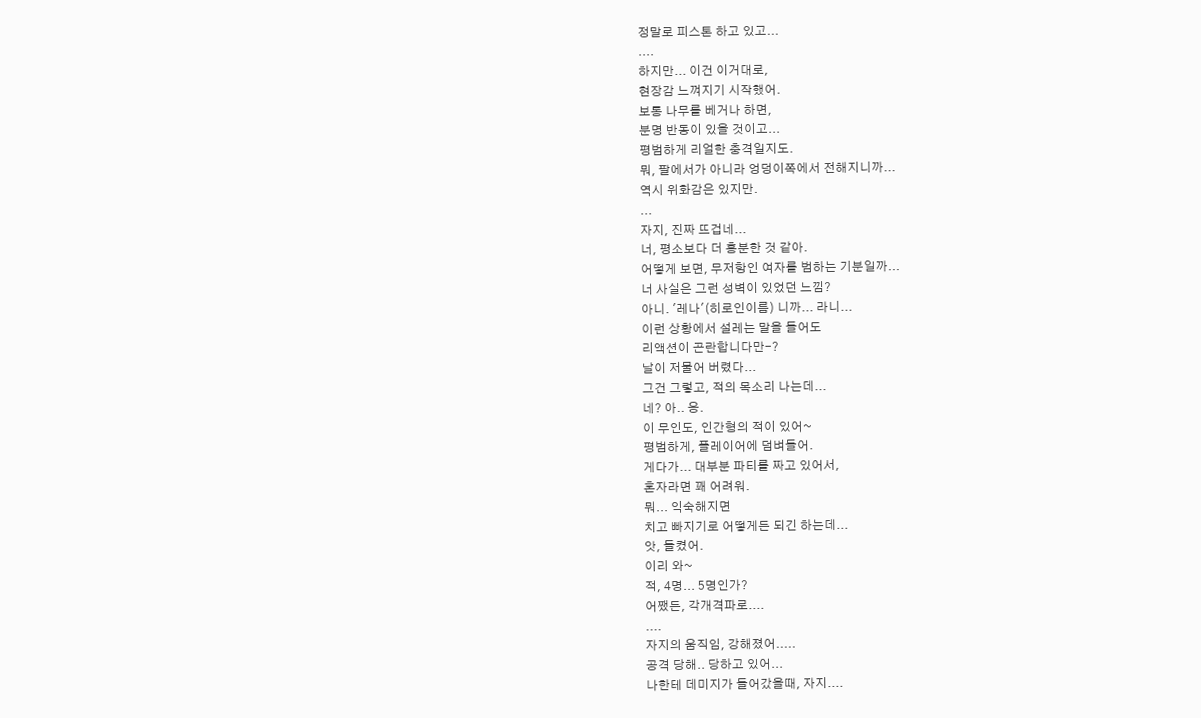정말로 피스톤 하고 있고...
....
하지만... 이건 이거대로,
현장감 느껴지기 시작했어.
보통 나무를 베거나 하면,
분명 반동이 있을 것이고...
평범하게 리얼한 충격일지도.
뭐, 팔에서가 아니라 엉덩이쪽에서 전해지니까...
역시 위화감은 있지만.
...
자지, 진짜 뜨겁네...
너, 평소보다 더 흥분한 것 같아.
어떻게 보면, 무저항인 여자를 범하는 기분일까...
너 사실은 그런 성벽이 있었던 느낌?
아니. '레나'(히로인이름) 니까... 라니...
이런 상황에서 설레는 말을 들어도
리액션이 곤란합니다만-?
날이 저물어 버렸다...
그건 그렇고, 적의 목소리 나는데...
네? 아.. 응.
이 무인도, 인간형의 적이 있어~
평범하게, 플레이어에 덤벼들어.
게다가... 대부분 파티를 짜고 있어서,
혼자라면 꽤 어려워.
뭐... 익숙해지면
치고 빠지기로 어떻게든 되긴 하는데...
앗, 들켰어.
이리 와~
적, 4명... 5명인가?
어쨌든, 각개격파로....
....
자지의 움직임, 강해졌어.....
공격 당해.. 당하고 있어...
나한테 데미지가 들어갔을때, 자지....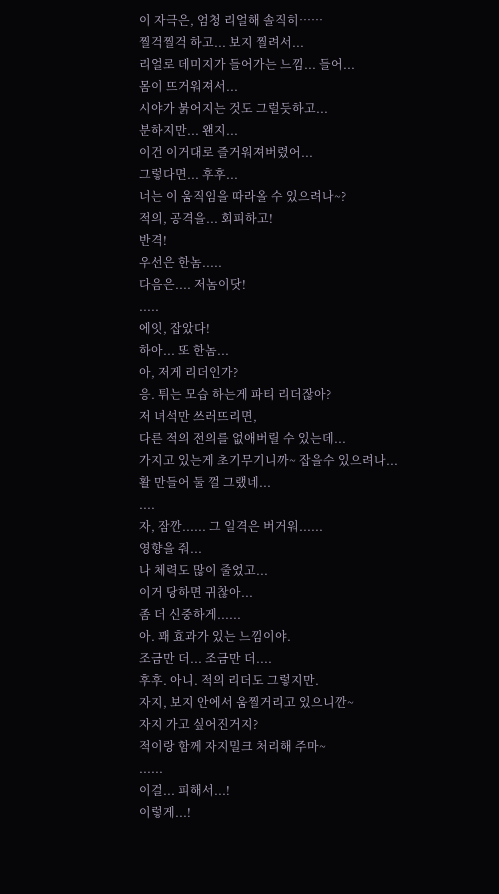이 자극은, 엄청 리얼해 솔직히……
찔걱찔걱 하고... 보지 찔려서...
리얼로 데미지가 들어가는 느낌... 들어...
몸이 뜨거워져서...
시야가 붉어지는 것도 그럴듯하고...
분하지만... 왠지...
이건 이거대로 즐거워져버렸어...
그렇다면... 후후...
너는 이 움직임을 따라올 수 있으려나~?
적의, 공격을... 회피하고!
반격!
우선은 한놈.....
다음은.... 저놈이닷!
.....
에잇, 잡았다!
하아... 또 한놈...
아, 저게 리더인가?
응. 튀는 모습 하는게 파티 리더잖아?
저 녀석만 쓰러뜨리면,
다른 적의 전의를 없애버릴 수 있는데...
가지고 있는게 초기무기니까~ 잡을수 있으려나...
활 만들어 둘 껄 그랬네...
....
자, 잠깐...... 그 일격은 버거워......
영향을 줘...
나 체력도 많이 줄었고...
이거 당하면 귀찮아...
좀 더 신중하게......
아. 꽤 효과가 있는 느낌이야.
조금만 더... 조금만 더....
후후. 아니. 적의 리더도 그렇지만.
자지, 보지 안에서 움찔거리고 있으니깐~
자지 가고 싶어진거지?
적이랑 함께 자지밀크 처리해 주마~
......
이걸... 피해서...!
이렇게...!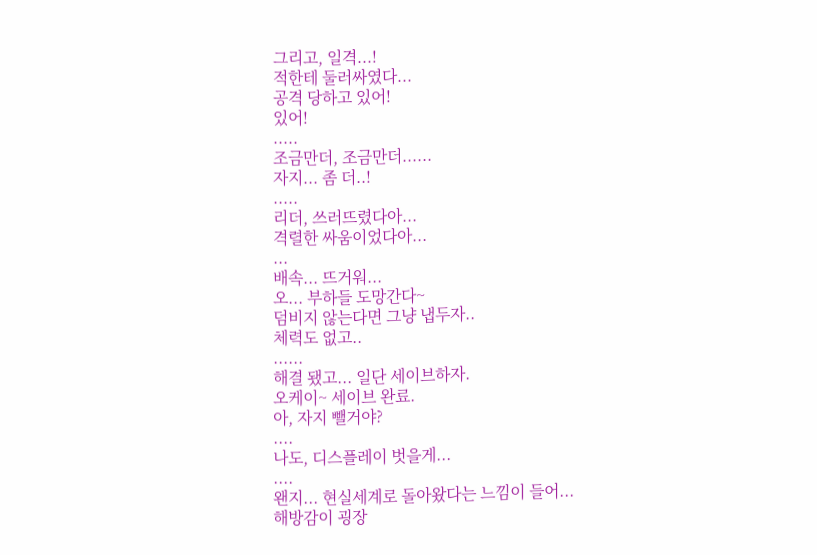그리고, 일격...!
적한테 둘러싸였다...
공격 당하고 있어!
있어!
.....
조금만더, 조금만더......
자지... 좀 더..!
.....
리더, 쓰러뜨렸다아...
격렬한 싸움이었다아...
...
배속... 뜨거워...
오... 부하들 도망간다~
덤비지 않는다면 그냥 냅두자..
체력도 없고..
......
해결 됐고... 일단 세이브하자.
오케이~ 세이브 완료.
아, 자지 뺄거야?
....
나도, 디스플레이 벗을게...
....
왠지... 현실세계로 돌아왔다는 느낌이 들어...
해방감이 굉장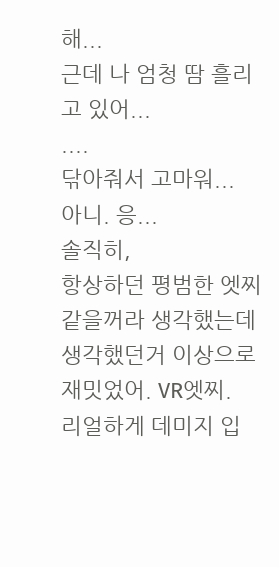해...
근데 나 엄청 땀 흘리고 있어...
....
닦아줘서 고마워...
아니. 응...
솔직히,
항상하던 평범한 엣찌 같을꺼라 생각했는데
생각했던거 이상으로 재밋었어. VR엣찌.
리얼하게 데미지 입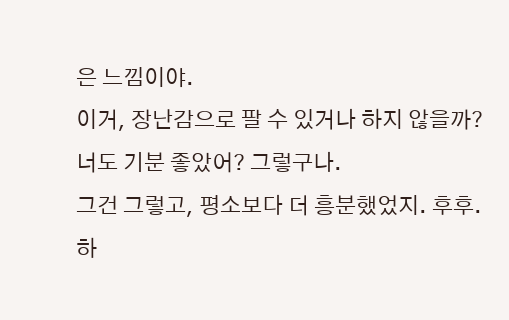은 느낌이야.
이거, 장난감으로 팔 수 있거나 하지 않을까?
너도 기분 좋았어? 그렇구나.
그건 그렇고, 평소보다 더 흥분했었지. 후후.
하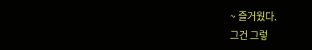~ 즐거웠다.
그건 그렇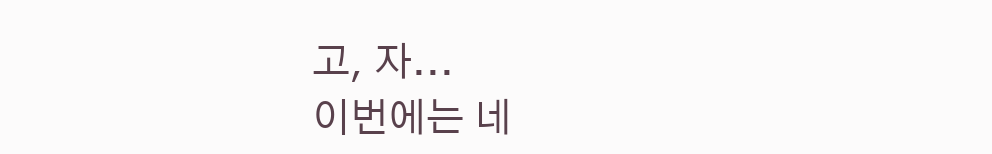고, 자...
이번에는 네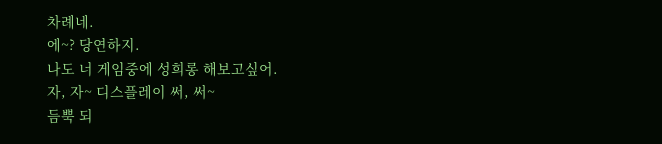차례네.
에~? 당연하지.
나도 너 게임중에 성희롱 해보고싶어.
자, 자~ 디스플레이 써, 써~
듬뿍 되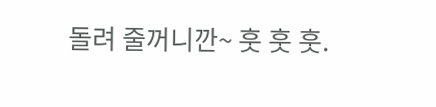돌려 줄꺼니깐~ 훗 훗 훗.